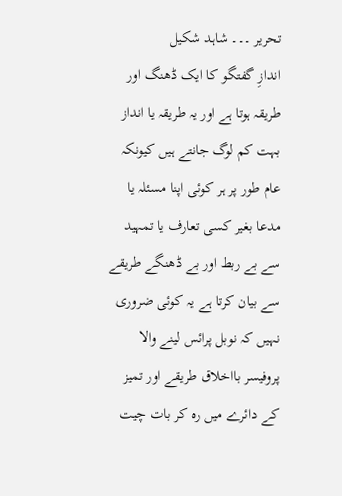تحریر ۔۔۔ شاہد شکیل
اندازِ گفتگو کا ایک ڈھنگ اور طریقہ ہوتا ہے اور یہ طریقہ یا انداز بہت کم لوگ جانتے ہیں کیونکہ عام طور پر ہر کوئی اپنا مسئلہ یا مدعا بغیر کسی تعارف یا تمہید سے بے ربط اور بے ڈھنگے طریقے سے بیان کرتا ہے یہ کوئی ضروری نہیں کہ نوبل پرائس لینے والا پروفیسر بااخلاق طریقے اور تمیز کے دائرے میں رہ کر بات چیت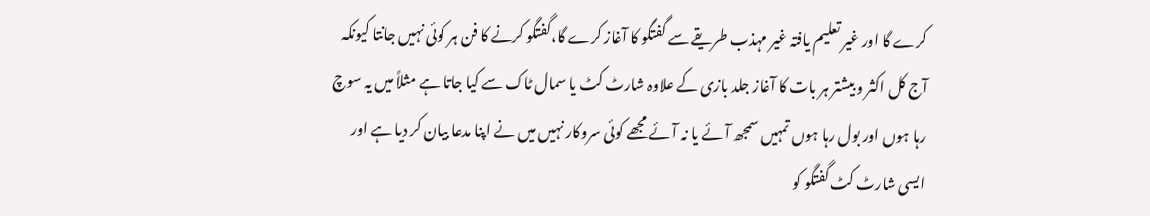کرے گا اور غیر تعلیم یافتہ غیر مہذب طریقے سے گفتگو کا آغاز کرے گا،گفتگو کرنے کا فن ہر کوئی نہیں جانتا کیونکہ آج کل اکثر و بیشتر ہر بات کا آغاز جلد بازی کے علاوہ شارٹ کٹ یا سمال ٹاک سے کیا جاتا ہے مثلاً میں یہ سوچ رہا ہوں اور بول رہا ہوں تمہیں سمجھ آئے یا نہ آئے مجھے کوئی سروکار نہیں میں نے اپنا مدعا بیان کر دیا ہے اور ایسی شارٹ کٹ گفتگو کو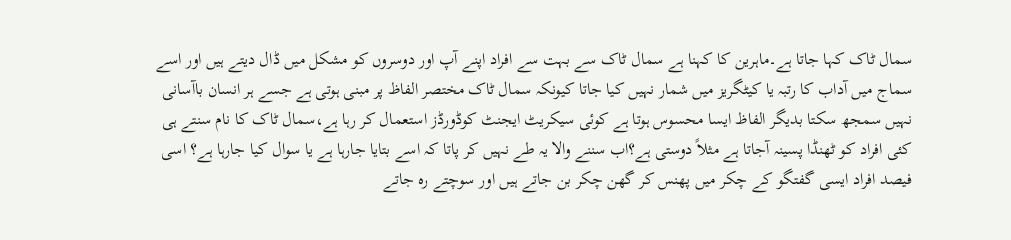سمال ٹاک کہا جاتا ہے۔ماہرین کا کہنا ہے سمال ٹاک سے بہت سے افراد اپنے آپ اور دوسروں کو مشکل میں ڈال دیتے ہیں اور اسے سماج میں آداب کا رتبہ یا کیٹگریز میں شمار نہیں کیا جاتا کیونکہ سمال ٹاک مختصر الفاظ پر مبنی ہوتی ہے جسے ہر انسان باآسانی نہیں سمجھ سکتا بدیگر الفاظ ایسا محسوس ہوتا ہے کوئی سیکریٹ ایجنٹ کوڈورڈز استعمال کر رہا ہے،سمال ٹاک کا نام سنتے ہی کئی افراد کو ٹھنڈا پسینہ آجاتا ہے مثلاً دوستی ہے؟اب سننے والا یہ طے نہیں کر پاتا کہ اسے بتایا جارہا ہے یا سوال کیا جارہا ہے؟ اسی فیصد افراد ایسی گفتگو کے چکر میں پھنس کر گھن چکر بن جاتے ہیں اور سوچتے رہ جاتے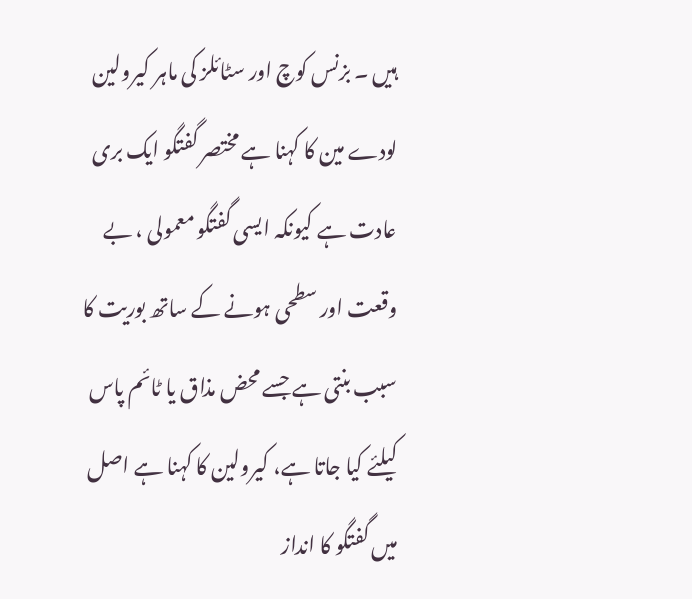ہیں ۔ بزنس کوچ اور سٹائلز کی ماہر کیرولین لودے مین کا کہنا ہے مختصر گفتگو ایک بری عادت ہے کیونکہ ایسی گفتگو معمولی ، بے وقعت اور سطحی ہونے کے ساتھ بوریت کا سبب بنتی ہے جسے محض مذاق یا ٹائم پاس کیلئے کیا جاتا ہے، کیرولین کا کہنا ہے اصل میں گفتگو کا انداز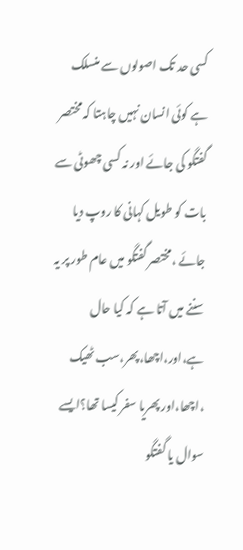کسی حد تک اصولوں سے منسلک ہے کوئی انسان نہیں چاہتا کہ مختصر گفتگو کی جائے اور نہ کسی چھوٹی سے بات کو طویل کہانی کا روپ دیا جائے ،مختصر گفتگو میں عام طور پر یہ سننے میں آتا ہے کہ کیا حال ہے،اور،اچھا،پھر،سب ٹھیک ،اچھا،اور پھریا سفر کیسا تھا؟ایسے سوال یا گفتگو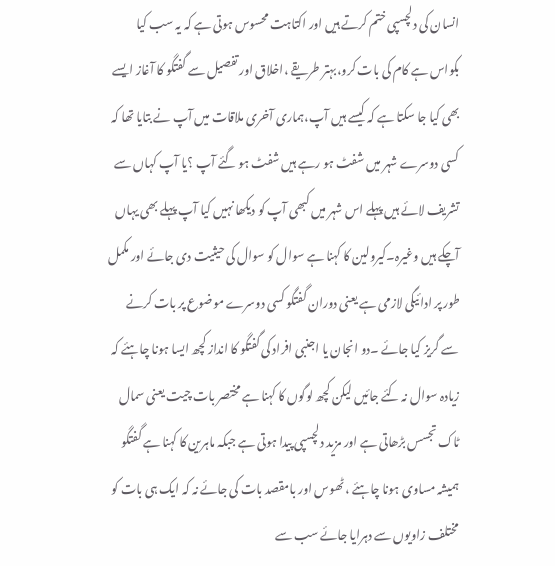انسان کی دلچسپی ختم کرتے ہیں اور اکتاہت محسوس ہوتی ہے کہ یہ سب کیا بکواس ہے کام کی بات کرو،بہتر طریقے ،اخلاق اور تفصیل سے گفتگو کا آغاز ایسے بھی کیا جا سکتا ہے کہ کیسے ہیں آپ،ہماری آخری ملاقات میں آپ نے بتایا تھا کہ کسی دوسرے شہر میں شفٹ ہو رہے ہیں شفٹ ہو گئے آپ ؟یا آپ کہاں سے تشریف لائے ہیں پہلے اس شہر میں کبھی آپ کو دیکھا نہیں کیا آپ پہلے بھی یہاں آچکے ہیں وغیرہ۔کیرولین کا کہنا ہے سوال کو سوال کی حیثیت دی جائے اور مکمل طور پر ادائیگی لازمی ہے یعنی دوران گفتگو کسی دوسرے موضوع پر بات کرنے سے گریز کیا جائے ۔دو انجان یا اجنبی افراد کی گفتگو کا انداز کچھ ایسا ہونا چاہئے کہ زیادہ سوال نہ کئے جائیں لیکن کچھ لوگوں کا کہنا ہے مختصر بات چیت یعنی سمال ٹاک تجسس بڑھاتی ہے اور مزید دلچسپی پیدا ہوتی ہے جبکہ ماہرین کا کہنا ہے گفتگو ہمیشہ مساوی ہونا چاہئے ،ٹھوس اور بامقصد بات کی جائے نہ کہ ایک ہی بات کو مختلف زاویوں سے دہرایا جائے سب سے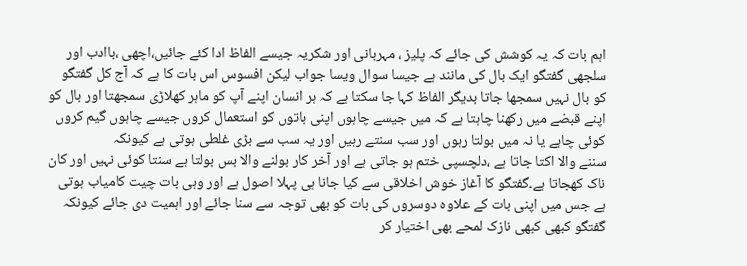اہم بات کہ یہ کوشش کی جائے کہ پلیز ، مہربانی اور شکریہ جیسے الفاظ ادا کئے جائیں،اچھی ،باادب اور سلجھی گفتگو ایک بال کی مانند ہے جیسا سوال ویسا جواب لیکن افسوس اس بات کا ہے کہ آج کل گفتگو کو بال نہیں سمجھا جاتا بدیگر الفاظ کہا جا سکتا ہے کہ ہر انسان اپنے آپ کو ماہر کھلاڑی سمجھتا اور بال کو اپنے قبضے میں رکھنا چاہتا ہے کہ میں جیسے چاہوں اپنی باتوں کو استعمال کروں جیسے چاہوں گیم کروں کوئی چاہے یا نہ میں بولتا رہوں اور سب سنتے رہیں اور یہ سب سے بڑی غلطی ہوتی ہے کیونکہ
سننے والا اکتا جاتا ہے ،دلچسپی ختم ہو جاتی ہے اور آخر کار بولنے والا بس بولتا ہے سنتا کوئی نہیں اور کان ناک کھجاتا ہے۔گفتگو کا آغاز خوش اخلاقی سے کیا جانا ہی پہلا اصول ہے اور وہی بات چیت کامیاب ہوتی ہے جس میں اپنی بات کے علاوہ دوسروں کی بات کو بھی توجہ سے سنا جائے اور اہمیت دی جائے کیونکہ گفتگو کبھی کبھی نازک لمحے بھی اختیار کر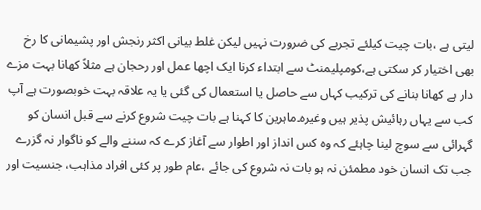لیتی ہے ،بات چیت کیلئے تجربے کی ضرورت نہیں لیکن غلط بیانی اکثر رنجش اور پشیمانی کا رخ بھی اختیار کر سکتی ہے،کومپلیمنٹ سے ابتداء کرنا ایک اچھا عمل اور رحجان ہے مثلاً کھانا بہت مزے دار ہے کھانا بنانے کی ترکیب کہاں سے حاصل یا استعمال کی گئی یا یہ علاقہ بہت خوبصورت ہے آپ کب سے یہاں رہائیش پذیر ہیں وغیرہ۔ماہرین کا کہنا ہے بات چیت شروع کرنے سے قبل انسان کو گہرائی سے سوچ لینا چاہئے کہ وہ کس انداز اور اطوار سے آغاز کرے کہ سننے والے کو ناگوار نہ گزرے جب تک انسان خود مطمئن نہ ہو بات نہ شروع کی جائے ،عام طور پر کئی افراد مذاہب، جنسیت اور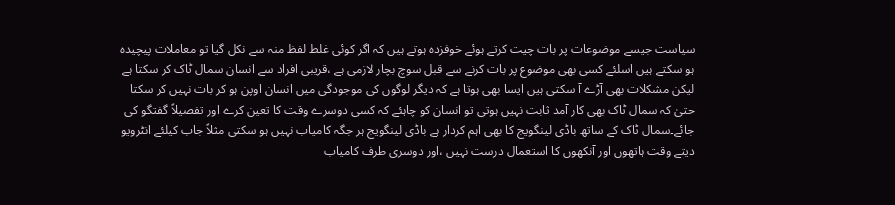سیاست جیسے موضوعات پر بات چیت کرتے ہوئے خوفزدہ ہوتے ہیں کہ اگر کوئی غلط لفظ منہ سے نکل گیا تو معاملات پیچیدہ ہو سکتے ہیں اسلئے کسی بھی موضوع پر بات کرنے سے قبل سوچ بچار لازمی ہے ،قریبی افراد سے انسان سمال ٹاک کر سکتا ہے لیکن مشکلات بھی آڑے آ سکتی ہیں ایسا بھی ہوتا ہے کہ دیگر لوگوں کی موجودگی میں انسان اوپن ہو کر بات نہیں کر سکتا حتیٰ کہ سمال ٹاک بھی کار آمد ثابت نہیں ہوتی تو انسان کو چاہئے کہ کسی دوسرے وقت کا تعین کرے اور تفصیلاً گفتگو کی جائے۔سمال ٹاک کے ساتھ باڈی لینگویج کا بھی اہم کردار ہے باڈی لینگویج ہر جگہ کامیاب نہیں ہو سکتی مثلاً جاب کیلئے انٹرویو دیتے وقت ہاتھوں اور آنکھوں کا استعمال درست نہیں ،اور دوسری طرف کامیاب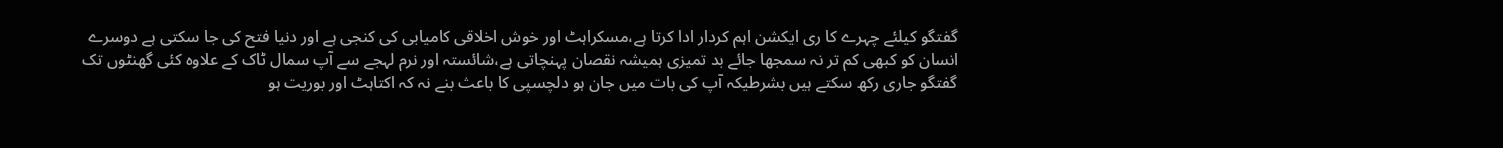گفتگو کیلئے چہرے کا ری ایکشن اہم کردار ادا کرتا ہے،مسکراہٹ اور خوش اخلاقی کامیابی کی کنجی ہے اور دنیا فتح کی جا سکتی ہے دوسرے انسان کو کبھی کم تر نہ سمجھا جائے بد تمیزی ہمیشہ نقصان پہنچاتی ہے،شائستہ اور نرم لہجے سے آپ سمال ٹاک کے علاوہ کئی گھنٹوں تک گفتگو جاری رکھ سکتے ہیں بشرطیکہ آپ کی بات میں جان ہو دلچسپی کا باعث بنے نہ کہ اکتاہٹ اور بوریت ہو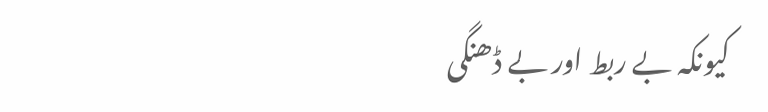کیونکہ بے ربط اور بے ڈھنگی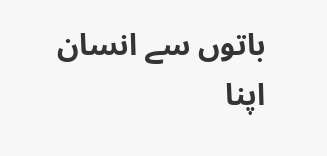باتوں سے انسان اپنا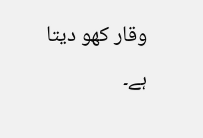وقار کھو دیتا ہے۔